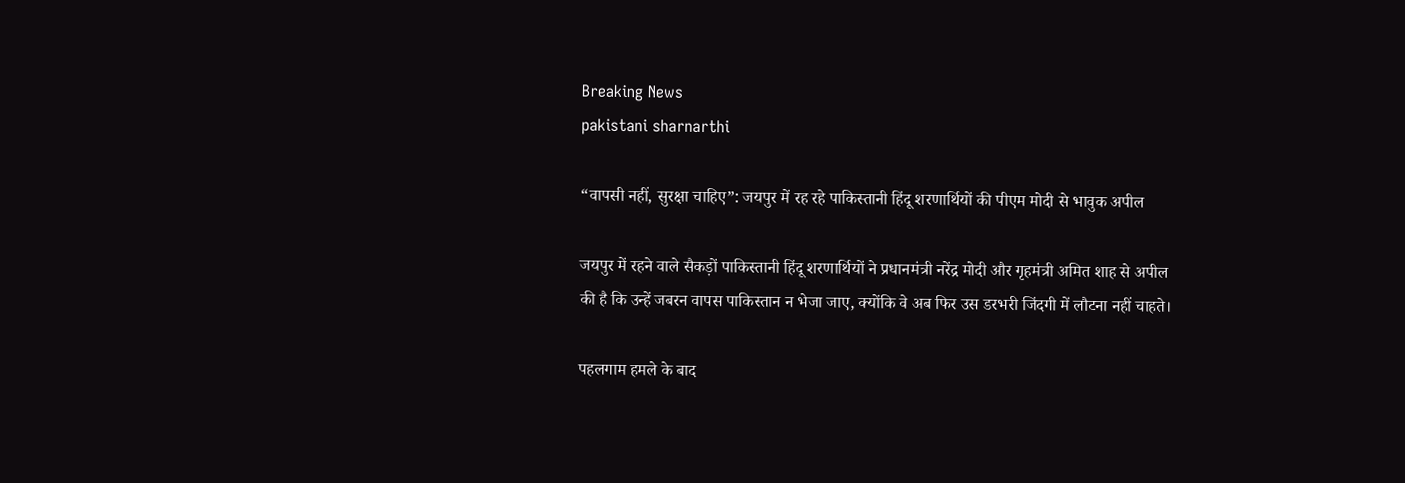Breaking News
pakistani sharnarthi

“वापसी नहीं, सुरक्षा चाहिए”: जयपुर में रह रहे पाकिस्तानी हिंदू शरणार्थियों की पीएम मोदी से भावुक अपील

जयपुर में रहने वाले सैकड़ों पाकिस्तानी हिंदू शरणार्थियों ने प्रधानमंत्री नरेंद्र मोदी और गृहमंत्री अमित शाह से अपील की है कि उन्हें जबरन वापस पाकिस्तान न भेजा जाए, क्योंकि वे अब फिर उस डरभरी जिंदगी में लौटना नहीं चाहते।

पहलगाम हमले के बाद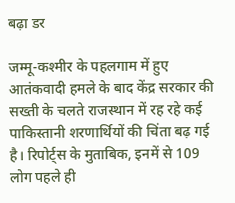बढ़ा डर

जम्मू-कश्मीर के पहलगाम में हुए आतंकवादी हमले के बाद केंद्र सरकार की सख्ती के चलते राजस्थान में रह रहे कई पाकिस्तानी शरणार्थियों की चिंता बढ़ गई है। रिपोर्ट्स के मुताबिक, इनमें से 109 लोग पहले ही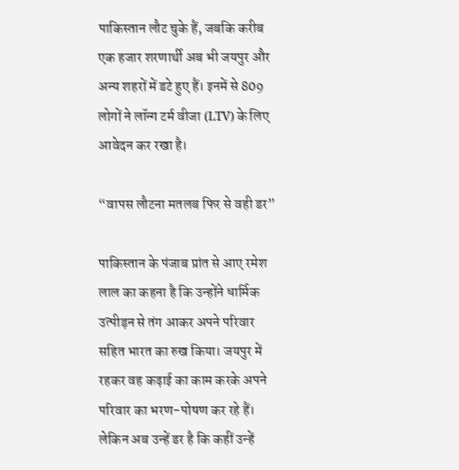पाकिस्तान लौट चुके हैं, जबकि करीब एक हजार शरणार्थी अब भी जयपुर और अन्य शहरों में डटे हुए हैं। इनमें से 809 लोगों ने लॉन्ग टर्म वीजा (LTV) के लिए आवेदन कर रखा है।

“वापस लौटना मतलब फिर से वही डर”

पाकिस्तान के पंजाब प्रांत से आए रमेश लाल का कहना है कि उन्होंने धार्मिक उत्पीड़न से तंग आकर अपने परिवार सहित भारत का रुख किया। जयपुर में रहकर वह कढ़ाई का काम करके अपने परिवार का भरण-पोषण कर रहे हैं। लेकिन अब उन्हें डर है कि कहीं उन्हें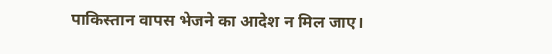पाकिस्तान वापस भेजने का आदेश न मिल जाए।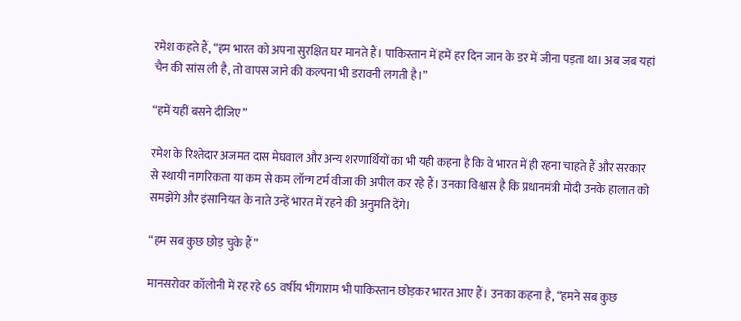रमेश कहते हैं, “हम भारत को अपना सुरक्षित घर मानते हैं। पाकिस्तान में हमें हर दिन जान के डर में जीना पड़ता था। अब जब यहां चैन की सांस ली है, तो वापस जाने की कल्पना भी डरावनी लगती है।”

“हमें यहीं बसने दीजिए”

रमेश के रिश्तेदार अजमत दास मेघवाल और अन्य शरणार्थियों का भी यही कहना है कि वे भारत में ही रहना चाहते हैं और सरकार से स्थायी नागरिकता या कम से कम लॉन्ग टर्म वीजा की अपील कर रहे हैं। उनका विश्वास है कि प्रधानमंत्री मोदी उनके हालात को समझेंगे और इंसानियत के नाते उन्हें भारत में रहने की अनुमति देंगे।

“हम सब कुछ छोड़ चुके हैं”

मानसरोवर कॉलोनी में रह रहे 65 वर्षीय भींगाराम भी पाकिस्तान छोड़कर भारत आए हैं। उनका कहना है, “हमने सब कुछ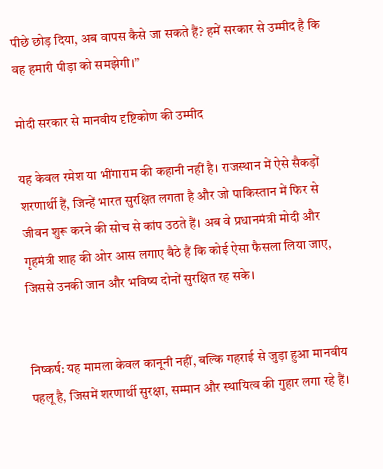पीछे छोड़ दिया, अब वापस कैसे जा सकते हैं? हमें सरकार से उम्मीद है कि वह हमारी पीड़ा को समझेगी।”

मोदी सरकार से मानवीय दृष्टिकोण की उम्मीद

यह केवल रमेश या भींगाराम की कहानी नहीं है। राजस्थान में ऐसे सैकड़ों शरणार्थी हैं, जिन्हें भारत सुरक्षित लगता है और जो पाकिस्तान में फिर से जीवन शुरू करने की सोच से कांप उठते हैं। अब वे प्रधानमंत्री मोदी और गृहमंत्री शाह की ओर आस लगाए बैठे हैं कि कोई ऐसा फैसला लिया जाए, जिससे उनकी जान और भविष्य दोनों सुरक्षित रह सके।


निष्कर्ष: यह मामला केवल कानूनी नहीं, बल्कि गहराई से जुड़ा हुआ मानवीय पहलू है, जिसमें शरणार्थी सुरक्षा, सम्मान और स्थायित्व की गुहार लगा रहे हैं।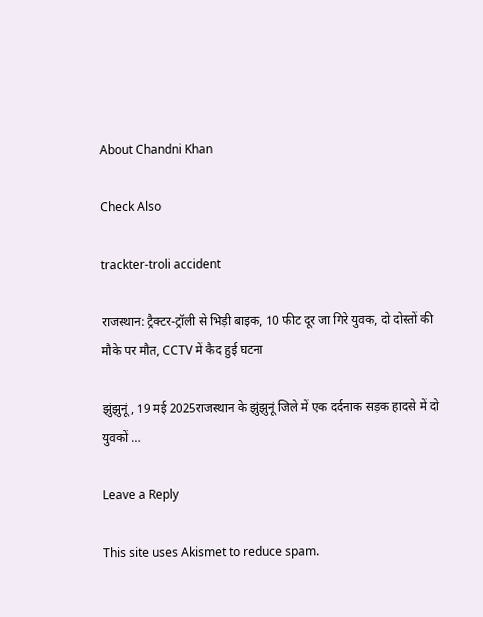About Chandni Khan

Check Also

trackter-troli accident

राजस्थान: ट्रैक्टर-ट्रॉली से भिड़ी बाइक, 10 फीट दूर जा गिरे युवक, दो दोस्तों की मौके पर मौत, CCTV में कैद हुई घटना

झुंझुनूं, 19 मई 2025राजस्थान के झुंझुनूं जिले में एक दर्दनाक सड़क हादसे में दो युवकों …

Leave a Reply

This site uses Akismet to reduce spam.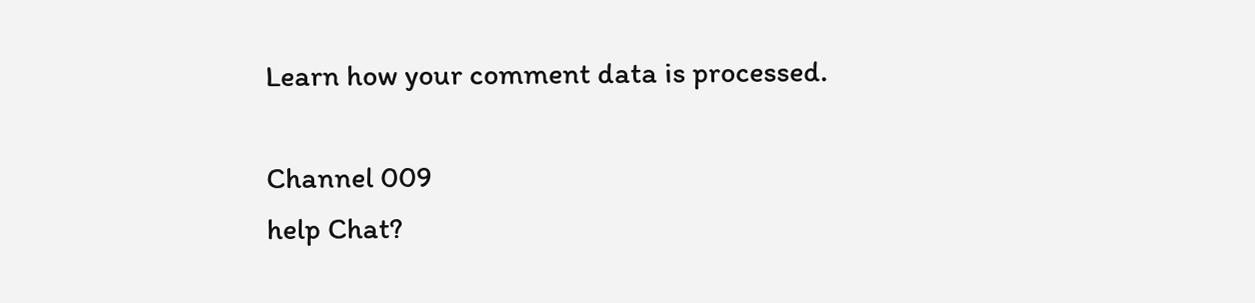Learn how your comment data is processed.

Channel 009
help Chat?